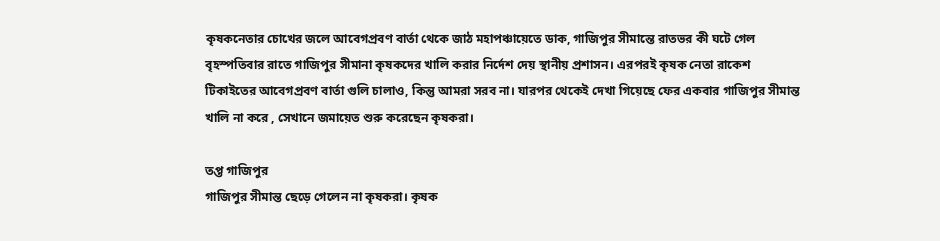কৃষকনেতার চোখের জলে আবেগপ্রবণ বার্তা থেকে জাঠ মহাপঞ্চায়েতে ডাক, গাজিপুর সীমান্তে রাতভর কী ঘটে গেল
বৃহস্পতিবার রাতে গাজিপুর সীমানা কৃষকদের খালি করার নির্দেশ দেয় স্থানীয় প্রশাসন। এরপরই কৃষক নেতা রাকেশ টিকাইতের আবেগপ্রবণ বার্তা গুলি চালাও, কিন্তু আমরা সরব না। যারপর থেকেই দেখা গিয়েছে ফের একবার গাজিপুর সীমান্ত খালি না করে , সেখানে জমায়েত শুরু করেছেন কৃষকরা।

তপ্ত গাজিপুর
গাজিপুর সীমান্ত ছেড়ে গেলেন না কৃষকরা। কৃষক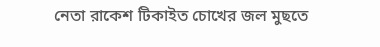নেতা রাকেশ টিকাইত চোখের জল মুছতে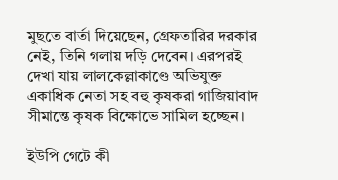মুছতে বার্তা দিয়েছেন, গ্রেফতারির দরকার নেই, তিনি গলায় দড়ি দেবেন। এরপরই দেখা যায় লালকেল্লাকাণ্ডে অভিযুক্ত একাধিক নেতা সহ বহু কৃষকরা গাজিয়াবাদ সীমান্তে কৃষক বিক্ষোভে সামিল হচ্ছেন।

ইউপি গেটে কী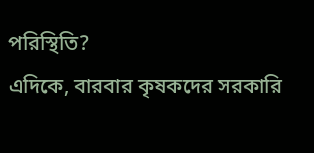পরিস্থিতি?
এদিকে, বারবার কৃষকদের সরকারি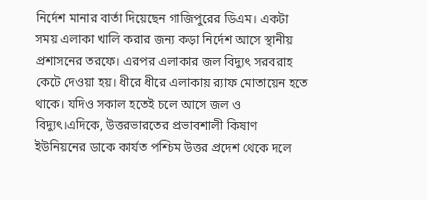নির্দেশ মানার বার্তা দিয়েছেন গাজিপুরের ডিএম। একটা সময় এলাকা খালি করার জন্য কড়া নির্দেশ আসে স্থানীয় প্রশাসনের তরফে। এরপর এলাকার জল বিদ্যুৎ সরবরাহ কেটে দেওয়া হয়। ধীরে ধীরে এলাকায় ব়্যাফ মোতায়েন হতে থাকে। যদিও সকাল হতেই চলে আসে জল ও বিদ্যুৎ।এদিকে, উত্তরভারতের প্রভাবশালী কিষাণ ইউনিয়নের ডাকে কার্যত পশ্চিম উত্তর প্রদেশ থেকে দলে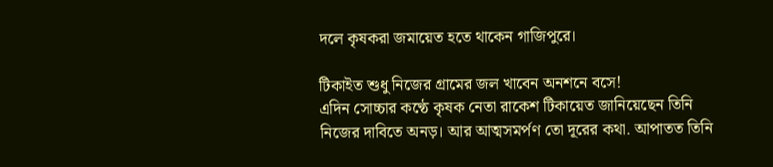দলে কৃষকরা জমায়েত হতে থাকেন গাজিপুরে।

টিকাইত শুধু নিজের গ্রামের জল খাবেন অনশনে বসে!
এদিন সোচ্চার কণ্ঠে কৃষক নেতা রাকেশ টিকায়েত জানিয়েছেন তিনি নিজের দাবিতে অনড়। আর আত্মসমর্পণ তো দূরের কথা. আপাতত তিনি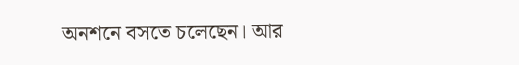অনশনে বসতে চলেছেন। আর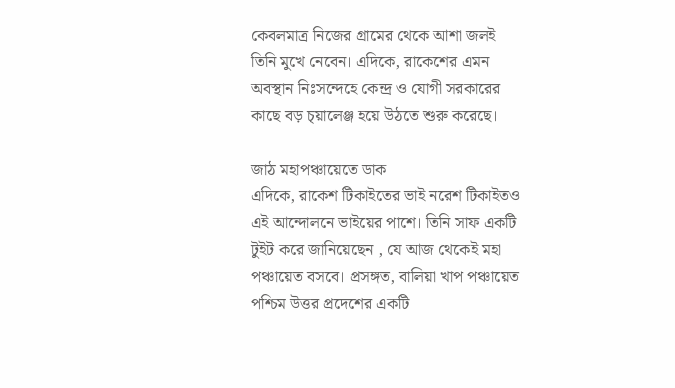কেবলমাত্র নিজের গ্রামের থেকে আশা জলই তিনি মুখে নেবেন। এদিকে, রাকেশের এমন অবস্থান নিঃসন্দেহে কেন্দ্র ও যোগী সরকারের কাছে বড় চ্য়ালেঞ্জ হয়ে উঠতে শুরু করেছে।

জাঠ মহাপঞ্চায়েতে ডাক
এদিকে, রাকেশ টিকাইতের ভাই নরেশ টিকাইতও এই আন্দোলনে ভাইয়ের পাশে। তিনি সাফ একটি টুইট করে জানিয়েছেন , যে আজ থেকেই মহা পঞ্চায়েত বসবে। প্রসঙ্গত, বালিয়া খাপ পঞ্চায়েত পশ্চিম উত্তর প্রদেশের একটি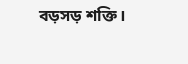বড়সড় শক্তি।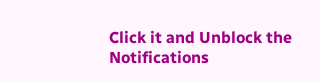Click it and Unblock the Notifications